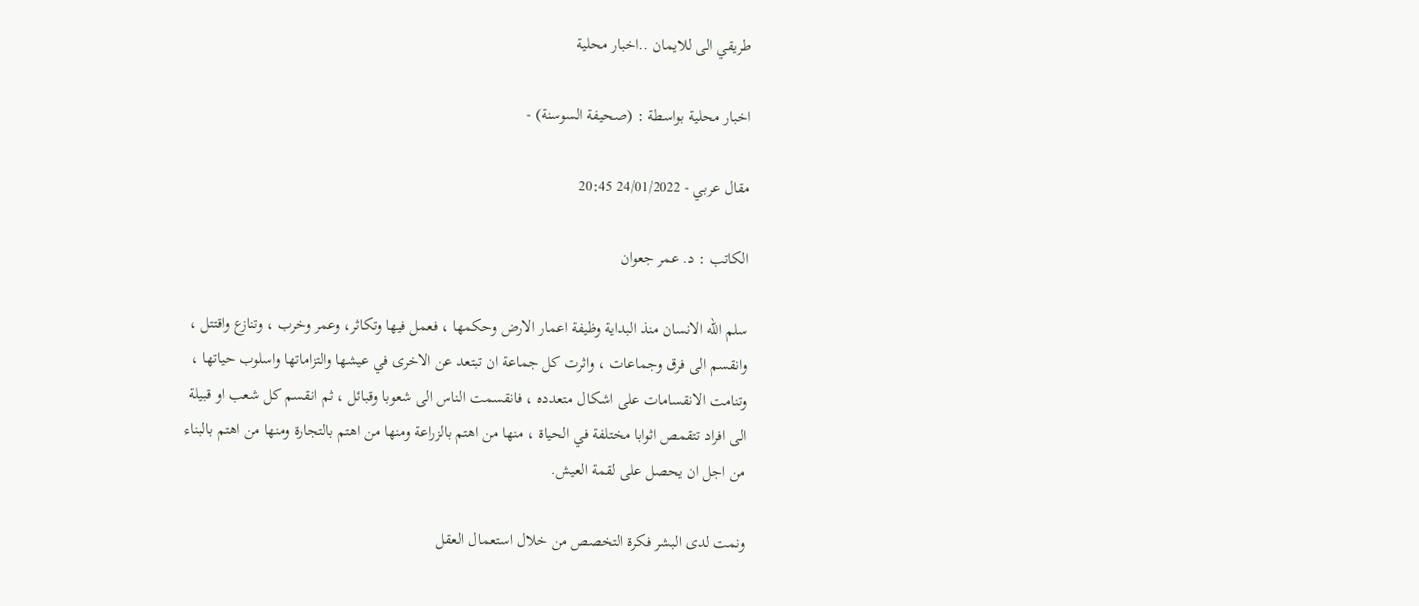طريقي الى للايمان ..اخبار محلية

اخبار محلية بواسطة : (صحيفة السوسنة) -

مقال عربي - 24/01/2022 20:45

الكاتب : د. عمر جعوان

سلم الله الانسان منذ البداية وظيفة اعمار الارض وحكمها ، فعمل فيها وتكاثر، وعمر وخرب ، وتنازع واقتتل ، وانقسم الى فرق وجماعات ، واثرت كل جماعة ان تبتعد عن الاخرى في عيشها والتزاماتها واسلوب حياتها ، وتنامت الانقسامات على اشكال متعدده ، فانقسمت الناس الى شعوبا وقبائل ، ثم انقسم كل شعب او قبيلة الى افراد تتقمص اثوابا مختلفة في الحياة ، منها من اهتم بالزراعة ومنها من اهتم بالتجارة ومنها من اهتم بالبناء من اجل ان يحصل على لقمة العيش.

ونمت لدى البشر فكرة التخصص من خلال استعمال العقل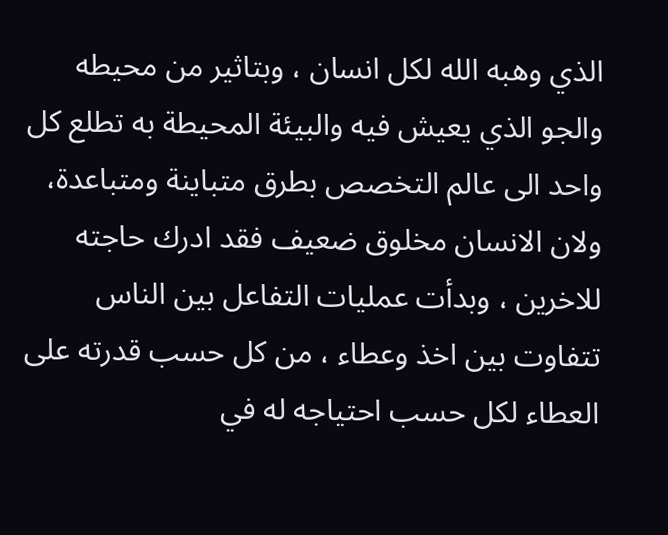الذي وهبه الله لكل انسان ، وبتاثير من محيطه والجو الذي يعيش فيه والبيئة المحيطة به تطلع كل واحد الى عالم التخصص بطرق متباينة ومتباعدة، ولان الانسان مخلوق ضعيف فقد ادرك حاجته للاخرين ، وبدأت عمليات التفاعل بين الناس تتفاوت بين اخذ وعطاء ، من كل حسب قدرته على العطاء لكل حسب احتياجه له في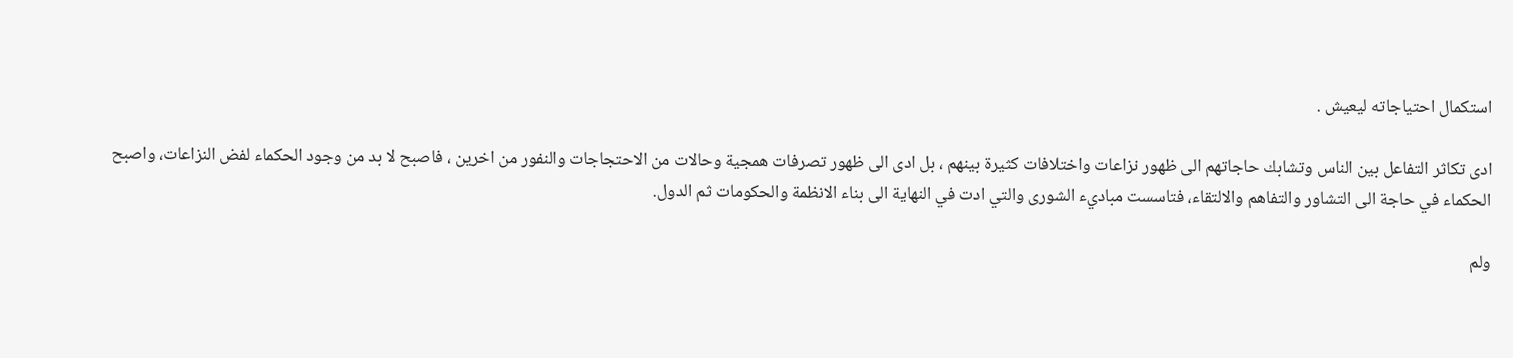استكمال احتياجاته ليعيش .

ادى تكاثر التفاعل بين الناس وتشابك حاجاتهم الى ظهور نزاعات واختلافات كثيرة بينهم ، بل ادى الى ظهور تصرفات همجية وحالات من الاحتجاجات والنفور من اخرين ، فاصبح لا بد من وجود الحكماء لفض النزاعات، واصبح الحكماء في حاجة الى التشاور والتفاهم والالتقاء، فتاسست مباديء الشورى والتي ادت في النهاية الى بناء الانظمة والحكومات ثم الدول.

ولم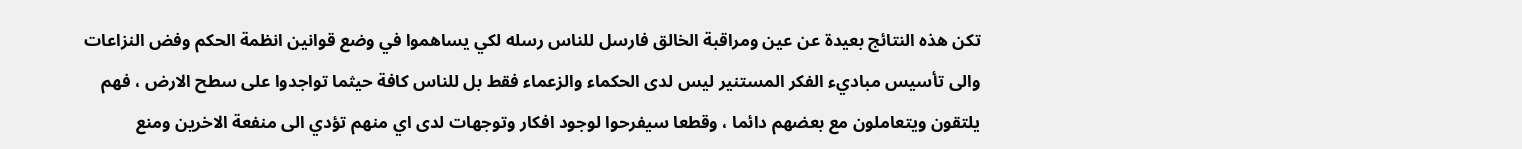تكن هذه النتائج بعيدة عن عين ومراقبة الخالق فارسل للناس رسله لكي يساهموا في وضع قوانين انظمة الحكم وفض النزاعات والى تأسيس مباديء الفكر المستنير ليس لدى الحكماء والزعماء فقط بل للناس كافة حيثما تواجدوا على سطح الارض ، فهم يلتقون ويتعاملون مع بعضهم دائما ، وقطعا سيفرحوا لوجود افكار وتوجهات لدى اي منهم تؤدي الى منفعة الاخرين ومنع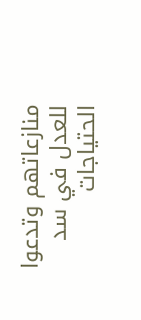منازعاتهم وتدعوا للعدل في سد الحتياجات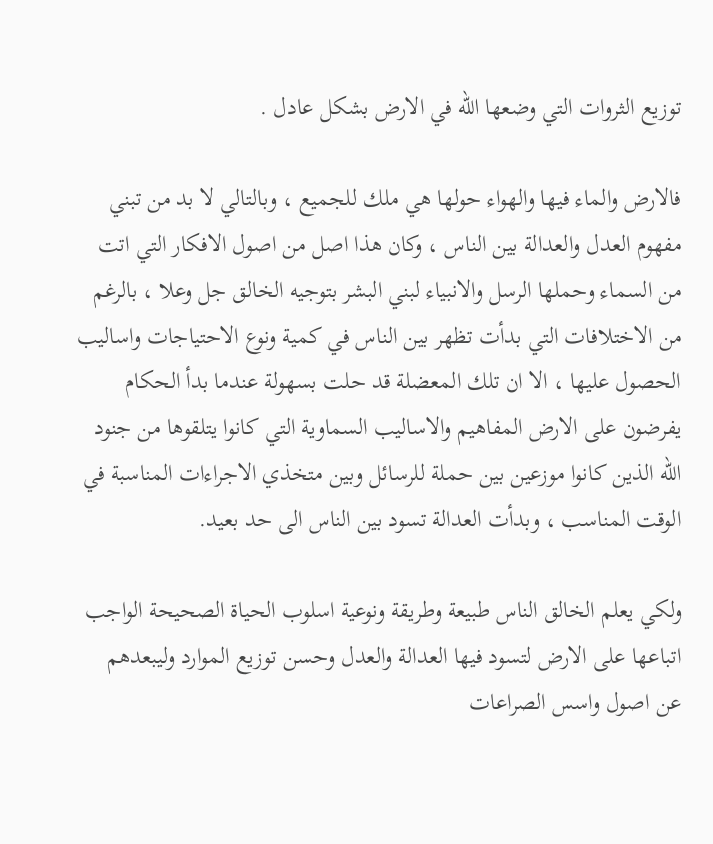توزيع الثروات التي وضعها الله في الارض بشكل عادل .

فالارض والماء فيها والهواء حولها هي ملك للجميع ، وبالتالي لا بد من تبني مفهوم العدل والعدالة بين الناس ، وكان هذا اصل من اصول الافكار التي اتت من السماء وحملها الرسل والانبياء لبني البشر بتوجيه الخالق جل وعلا ، بالرغم من الاختلافات التي بدأت تظهر بين الناس في كمية ونوع الاحتياجات واساليب الحصول عليها ، الا ان تلك المعضلة قد حلت بسهولة عندما بدأ الحكام يفرضون على الارض المفاهيم والاساليب السماوية التي كانوا يتلقوها من جنود الله الذين كانوا موزعين بين حملة للرسائل وبين متخذي الاجراءات المناسبة في الوقت المناسب ، وبدأت العدالة تسود بين الناس الى حد بعيد.

ولكي يعلم الخالق الناس طبيعة وطريقة ونوعية اسلوب الحياة الصحيحة الواجب اتباعها على الارض لتسود فيها العدالة والعدل وحسن توزيع الموارد وليبعدهم عن اصول واسس الصراعات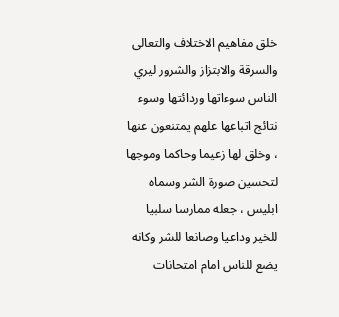خلق مفاهيم الاختلاف والتعالى والسرقة والابتزاز والشرور ليري الناس سوءاتها وردائتها وسوء نتائج اتباعها علهم يمتنعون عنها ، وخلق لها زعيما وحاكما وموجها لتحسين صورة الشر وسماه ابليس ، جعله ممارسا سلبيا للخير وداعيا وصانعا للشر وكانه يضع للناس امام امتحانات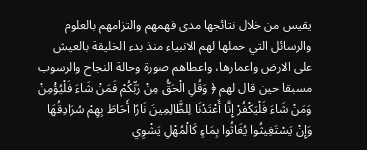يقيس من خلال نتائجها مدى فهمهم والتزامهم بالعلوم والرسائل التي حملها لهم الانبياء منذ بدء الخليقة بالعيش على الارض واعمارها، واعطاهم صورة وحالة النجاح والرسوب مسبقا حين قال لهم ﴿ وَقُلِ الْحَقُّ مِنْ رَبِّكُمْ فَمَنْ شَاءَ فَلْيُؤْمِنْ وَمَنْ شَاءَ فَلْيَكْفُرْ إِنَّا أَعْتَدْنَا لِلظَّالِمِينَ نَارًا أَحَاطَ بِهِمْ سُرَادِقُهَا وَإِنْ يَسْتَغِيثُوا يُغَاثُوا بِمَاءٍ كَالْمُهْلِ يَشْوِي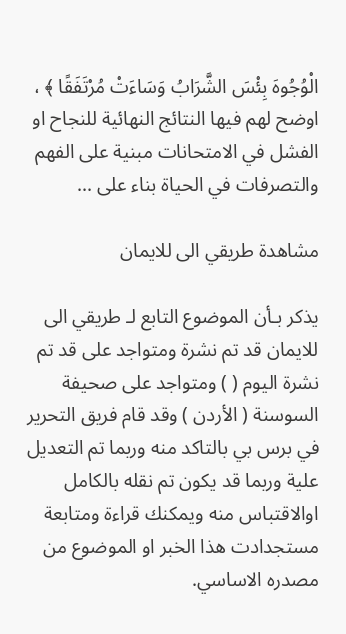الْوُجُوهَ بِئْسَ الشَّرَابُ وَسَاءَتْ مُرْتَفَقًا ﴾ ، اوضح لهم فيها النتائج النهائية للنجاح او الفشل في الامتحانات مبنية على الفهم والتصرفات في الحياة بناء على ...

مشاهدة طريقي الى للايمان

يذكر بـأن الموضوع التابع لـ طريقي الى للايمان قد تم نشرة ومتواجد على قد تم نشرة اليوم ( ) ومتواجد على صحيفة السوسنة ( الأردن ) وقد قام فريق التحرير في برس بي بالتاكد منه وربما تم التعديل علية وربما قد يكون تم نقله بالكامل اوالاقتباس منه ويمكنك قراءة ومتابعة مستجدادت هذا الخبر او الموضوع من مصدره الاساسي.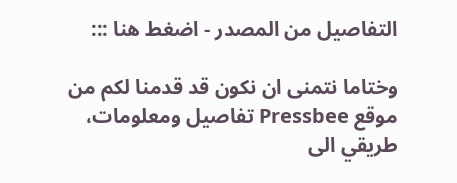التفاصيل من المصدر - اضغط هنا :::

وختاما نتمنى ان نكون قد قدمنا لكم من موقع Pressbee تفاصيل ومعلومات، طريقي الى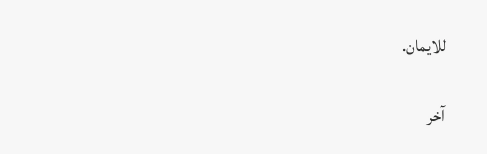للايمان.

آخر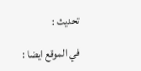تحديث :

في الموقع ايضا :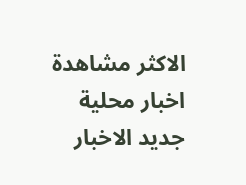الاكثر مشاهدة اخبار محلية
جديد الاخبار